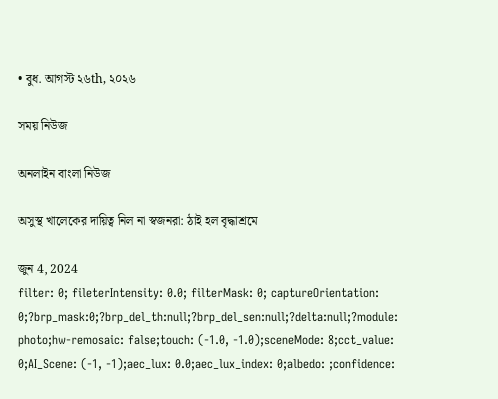• বুধ. আগস্ট ২৬th, ২০২৬

সময় নিউজ

অনলাইন বাংলা নিউজ

অসুস্থ খালেকের দায়িত্ব নিল না স্বজনরা: ঠাই হল বৃদ্ধাশ্রমে

জুন 4, 2024
filter: 0; fileterIntensity: 0.0; filterMask: 0; captureOrientation: 0;?brp_mask:0;?brp_del_th:null;?brp_del_sen:null;?delta:null;?module: photo;hw-remosaic: false;touch: (-1.0, -1.0);sceneMode: 8;cct_value: 0;AI_Scene: (-1, -1);aec_lux: 0.0;aec_lux_index: 0;albedo: ;confidence: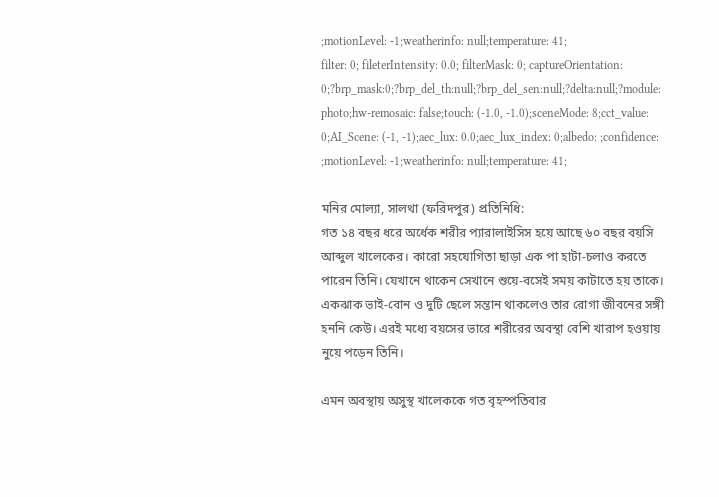;motionLevel: -1;weatherinfo: null;temperature: 41;
filter: 0; fileterIntensity: 0.0; filterMask: 0; captureOrientation: 0;?brp_mask:0;?brp_del_th:null;?brp_del_sen:null;?delta:null;?module: photo;hw-remosaic: false;touch: (-1.0, -1.0);sceneMode: 8;cct_value: 0;AI_Scene: (-1, -1);aec_lux: 0.0;aec_lux_index: 0;albedo: ;confidence: ;motionLevel: -1;weatherinfo: null;temperature: 41;

মনির মোল্যা, সালথা (ফরিদপুর) প্রতিনিধি:
গত ১৪ বছর ধরে অর্ধেক শরীর প্যারালাইসিস হয়ে আছে ৬০ বছর বয়সি আব্দুল খালেকের। কারো সহযোগিতা ছাড়া এক পা হাটা-চলাও করতে পারেন তিনি। যেখানে থাকেন সেখানে শুয়ে-বসেই সময় কাটাতে হয় তাকে। একঝাক ভাই-বোন ও দুটি ছেলে সন্তান থাকলেও তার রোগা জীবনের সঙ্গী হননি কেউ। এরই মধ্যে বয়সের ভারে শরীরের অবস্থা বেশি খারাপ হওয়ায় নুয়ে পড়েন তিনি।

এমন অবস্থায় অসুস্থ খালেককে গত বৃহস্পতিবার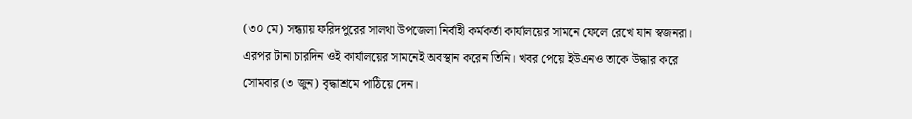(৩০ মে) সন্ধ্যায় ফরিদপুরের সালথা উপজেলা নির্বাহী কর্মকর্তা কার্যালয়ের সামনে ফেলে রেখে যান স্বজনরা। এরপর টানা চারদিন ওই কার্যালয়ের সামনেই অবস্থান করেন তিনি। খবর পেয়ে ইউএনও তাকে উদ্ধার করে সোমবার (৩ জুন) বৃদ্ধাশ্রমে পাঠিয়ে দেন।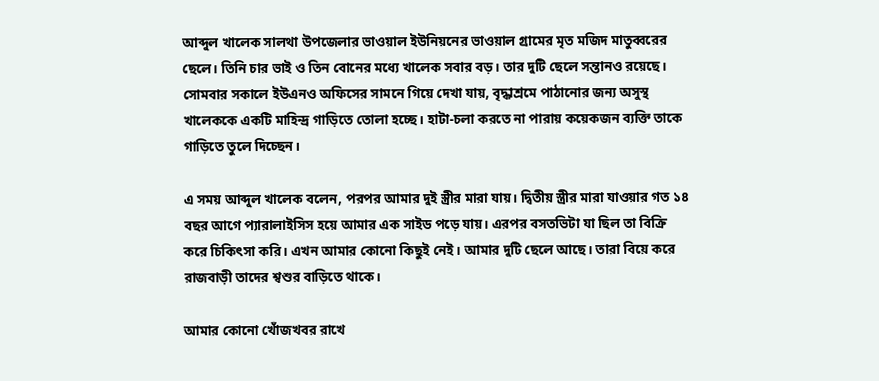আব্দুল খালেক সালথা উপজেলার ভাওয়াল ইউনিয়নের ভাওয়াল গ্রামের মৃত মজিদ মাতুব্বরের ছেলে। তিনি চার ভাই ও তিন বোনের মধ্যে খালেক সবার বড়। তার দুটি ছেলে সন্তানও রয়েছে। সোমবার সকালে ইউএনও অফিসের সামনে গিয়ে দেখা যায়, বৃদ্ধাশ্রমে পাঠানোর জন্য অসুস্থ খালেককে একটি মাহিন্দ্র গাড়িতে তোলা হচ্ছে। হাটা-চলা করতে না পারায় কয়েকজন ব্যক্তি তাকে গাড়িতে তুলে দিচ্ছেন।

এ সময় আব্দুল খালেক বলেন, পরপর আমার দুই স্ত্রীর মারা যায়। দ্বিতীয় স্ত্রীর মারা যাওয়ার গত ১৪ বছর আগে প্যারালাইসিস হয়ে আমার এক সাইড পড়ে যায়। এরপর বসতভিটা যা ছিল তা বিক্রি করে চিকিৎসা করি। এখন আমার কোনো কিছুই নেই। আমার দুটি ছেলে আছে। তারা বিয়ে করে রাজবাড়ী তাদের শ্বশুর বাড়িতে থাকে।

আমার কোনো খোঁজখবর রাখে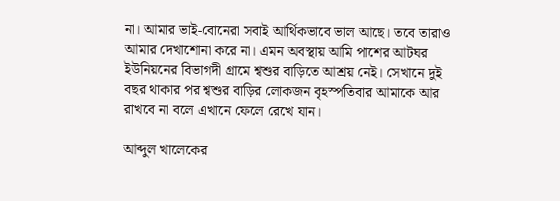না। আমার ভাই-বোনেরা সবাই আর্থিকভাবে ভাল আছে। তবে তারাও আমার দেখাশোনা করে না। এমন অবস্থায় আমি পাশের আটঘর ইউনিয়নের বিভাগদী গ্রামে শ্বশুর বাড়িতে আশ্রয় নেই। সেখানে দুই বছর থাকার পর শ্বশুর বাড়ির লোকজন বৃহস্পতিবার আমাকে আর রাখবে না বলে এখানে ফেলে রেখে যান।

আব্দুল খালেকের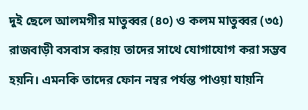দুই ছেলে আলমগীর মাতুব্বর (৪০) ও কলম মাতুব্বর (৩৫) রাজবাড়ী বসবাস করায় তাদের সাথে যোগাযোগ করা সম্ভব হয়নি। এমনকি তাদের ফোন নম্বর পর্যন্ত পাওয়া যায়নি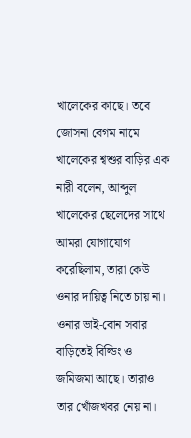খালেকের কাছে। তবে জোসনা বেগম নামে খালেকের শ্বশুর বাড়ির এক নারী বলেন, আব্দুল খালেকের ছেলেদের সাথে আমরা যোগাযোগ করেছিলাম, তারা কেউ ওনার দায়িত্ব নিতে চায় না। ওনার ভাই-বোন সবার বাড়িতেই বিল্ডিং ও জমিজমা আছে। তারাও তার খোঁজখবর নেয় না।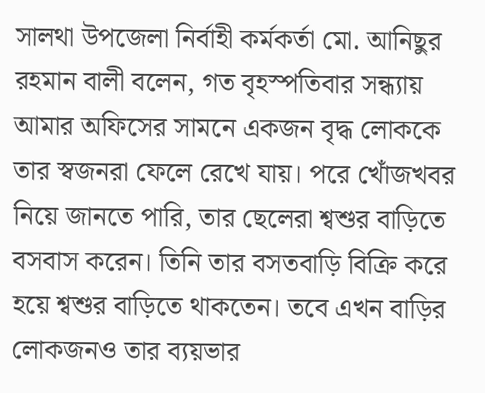সালথা উপজেলা নির্বাহী কর্মকর্তা মো. আনিছুর রহমান বালী বলেন, গত বৃহস্পতিবার সন্ধ্যায় আমার অফিসের সামনে একজন বৃদ্ধ লোককে তার স্বজনরা ফেলে রেখে যায়। পরে খোঁজখবর নিয়ে জানতে পারি, তার ছেলেরা শ্বশুর বাড়িতে বসবাস করেন। তিনি তার বসতবাড়ি বিক্রি করে হয়ে শ্বশুর বাড়িতে থাকতেন। তবে এখন বাড়ির লোকজনও তার ব্যয়ভার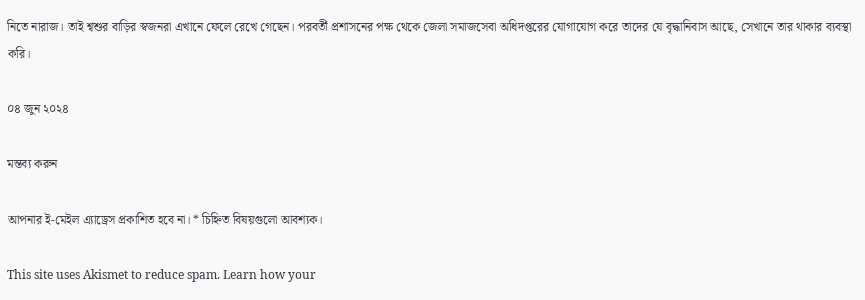নিতে নারাজ। তাই শ্বশুর বাড়ির স্বজনরা এখানে ফেলে রেখে গেছেন। পরবর্তী প্রশাসনের পক্ষ থেকে জেলা সমাজসেবা অধিদপ্তরের যোগাযোগ করে তাদের যে বৃদ্ধানিবাস আছে, সেখানে তার থাকার ব্যবস্থা করি।

০৪ জুন ২০২৪

মন্তব্য করুন

আপনার ই-মেইল এ্যাড্রেস প্রকাশিত হবে না। * চিহ্নিত বিষয়গুলো আবশ্যক।

This site uses Akismet to reduce spam. Learn how your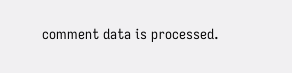comment data is processed.